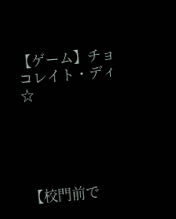【ゲーム】チョコレイト・ディ☆





【校門前で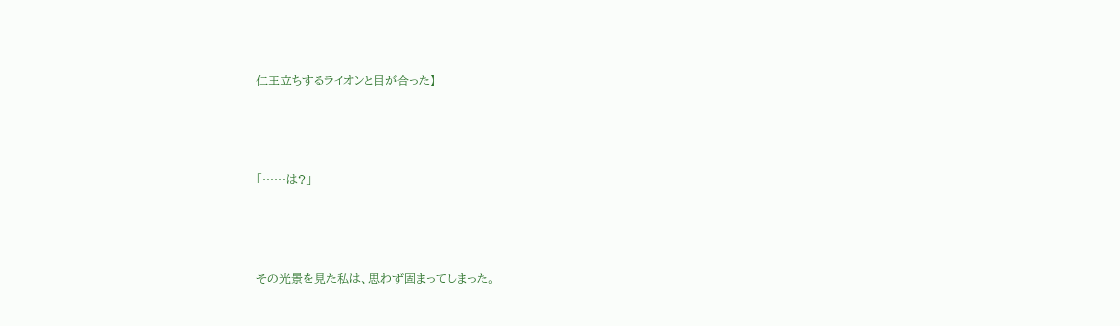仁王立ちするライオンと目が合った】



「……は?」



その光景を見た私は、思わず固まってしまった。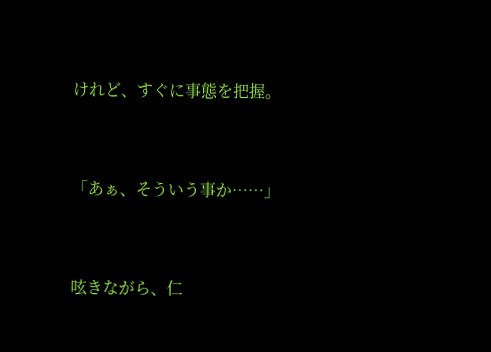けれど、すぐに事態を把握。



「あぁ、そういう事か……」



呟きながら、仁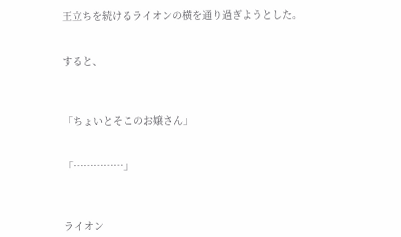王立ちを続けるライオンの横を通り過ぎようとした。


すると、



「ちょいとそこのお嬢さん」


「……………」



ライオン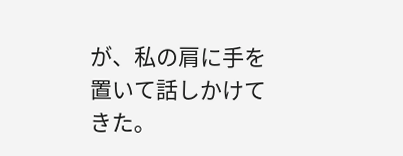が、私の肩に手を置いて話しかけてきた。